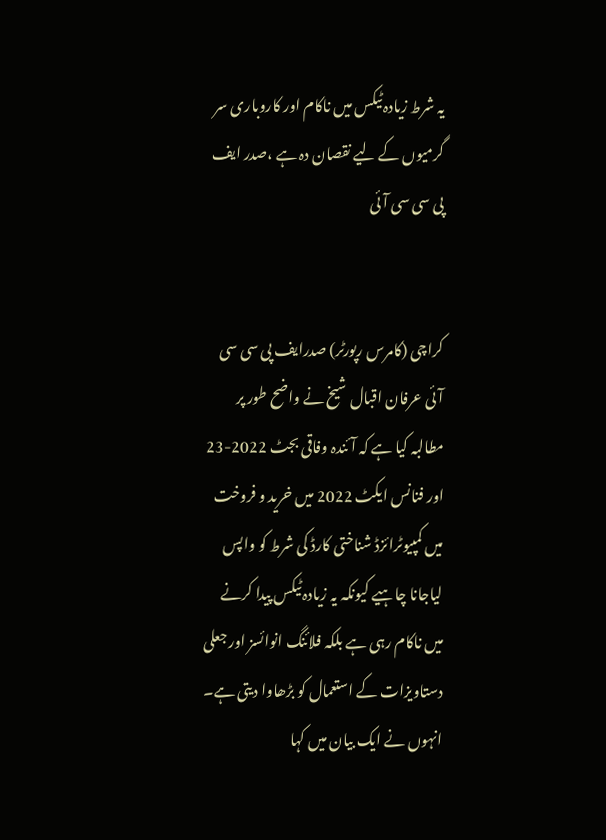یہ شرط زیادہ ٹیکس میں ناکام اور کاروباری سر گرمیوں کے لیے نقصان دہ ہے ،صدر ایف پی سی سی آئی


کراچی (کامرس رپورٹر) صدرایف پی سی سی آئی عرفان اقبال شیخ نے واضح طور پر مطالبہ کیا ہے کہ آئندہ وفاقی بجٹ 2022-23 اور فنانس ایکٹ 2022 میں خرید و فروخت میں کمپیوٹرائزڈ شناختی کارڈ کی شرط کو واپس لیاجانا چاہیے کیونکہ یہ زیادہ ٹیکس پیدا کرنے میں ناکام رہی ہے بلکہ فلائنگ انوائسز اور جعلی دستاویزات کے استعمال کو بڑھاوا دیتی ہے۔ انہوں نے ایک بیان میں کہا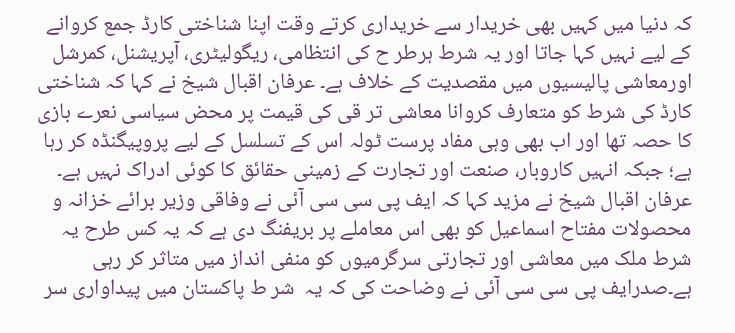کہ دنیا میں کہیں بھی خریدار سے خریداری کرتے وقت اپنا شناختی کارڈ جمع کروانے کے لیے نہیں کہا جاتا اور یہ شرط ہرطر ح کی انتظامی، ریگولیٹری، آپریشنل، کمرشل اورمعاشی پالیسیوں میں مقصدیت کے خلاف ہے۔ عرفان اقبال شیخ نے کہا کہ شناختی کارڈ کی شرط کو متعارف کروانا معاشی تر قی کی قیمت پر محض سیاسی نعرے بازی کا حصہ تھا اور اب بھی وہی مفاد پرست ٹولہ اس کے تسلسل کے لیے پروپیگنڈہ کر رہا ہے؛ جبکہ انہیں کاروبار، صنعت اور تجارت کے زمینی حقائق کا کوئی ادراک نہیں ہے۔ عرفان اقبال شیخ نے مزید کہا کہ ایف پی سی سی آئی نے وفاقی وزیر برائے خزانہ و محصولات مفتاح اسماعیل کو بھی اس معاملے پر بریفنگ دی ہے کہ یہ کس طرح یہ شرط ملک میں معاشی اور تجارتی سرگرمیوں کو منفی انداز میں متاثر کر رہی ہے۔صدرایف پی سی سی آئی نے وضاحت کی کہ یہ  شر ط پاکستان میں پیداواری سر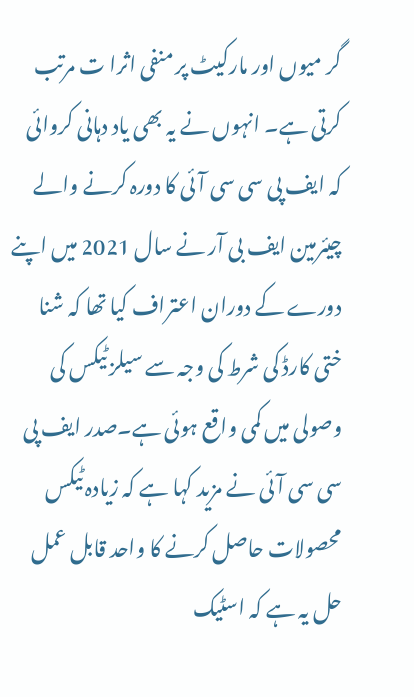گر میوں اور مارکیٹ پر منفی اثرا ت مرتب کرتی ہے۔ انہوں نے یہ بھی یاد دہانی کروائی کہ ایف پی سی سی آئی کا دورہ کرنے والے چیئرمین ایف بی آر نے سال 2021 میں اپنے دورے کے دوران اعتراف کیا تھا کہ شنا ختی کارڈ کی شرط کی وجہ سے سیلز ٹیکس کی وصولی میں کمی واقع ہوئی ہے۔صدر ایف پی سی سی آئی نے مزید کہا ہے کہ زیادہ ٹیکس محصولات حاصل کرنے کا واحد قابل عمل حل یہ ہے کہ اسٹیک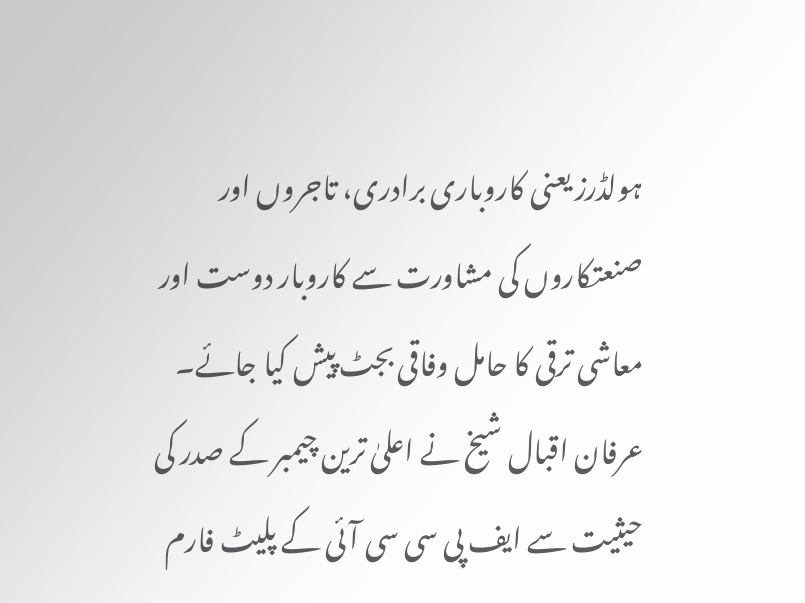ہولڈرز یعنی کاروباری برادری، تاجروں اور صنعتکاروں کی مشاورت سے کاروبار دوست اور معاشی ترقی کا حامل وفاقی بجٹ پیش کیا جائے۔ عرفان اقبال شیخ نے اعلیٰ ترین چیمبر کے صدر کی حیثیت سے ایف پی سی سی آئی کے پلیٹ فارم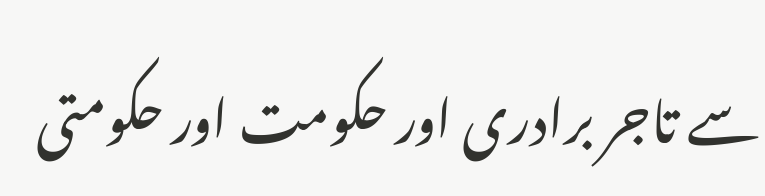سے تاجر برادری اور حکومت اور حکومتی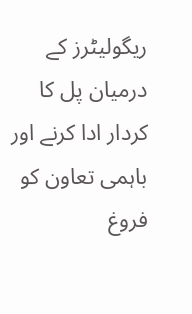ریگولیٹرز کے درمیان پل کا کردار ادا کرنے اور باہمی تعاون کو فروغ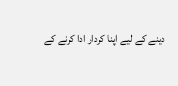دینے کے لیے اپنا کردار ادا کرنے کے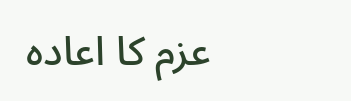عزم کا اعادہ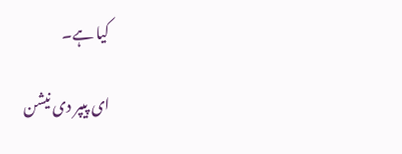کیا ہے۔

ای پیپر دی نیشن